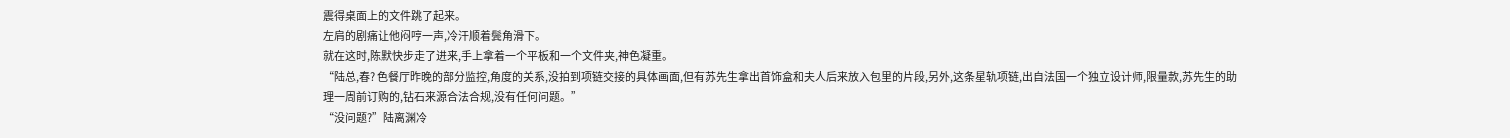震得桌面上的文件跳了起来。
左肩的剧痛让他闷哼一声,冷汗顺着鬓角滑下。
就在这时,陈默快步走了进来,手上拿着一个平板和一个文件夹,神色凝重。
“陆总,春? 色餐厅昨晚的部分监控,角度的关系,没拍到项链交接的具体画面,但有苏先生拿出首饰盒和夫人后来放入包里的片段,另外,这条星轨项链,出自法国一个独立设计师,限量款,苏先生的助理一周前订购的,钻石来源合法合规,没有任何问题。”
“没问题?”陆离渊冷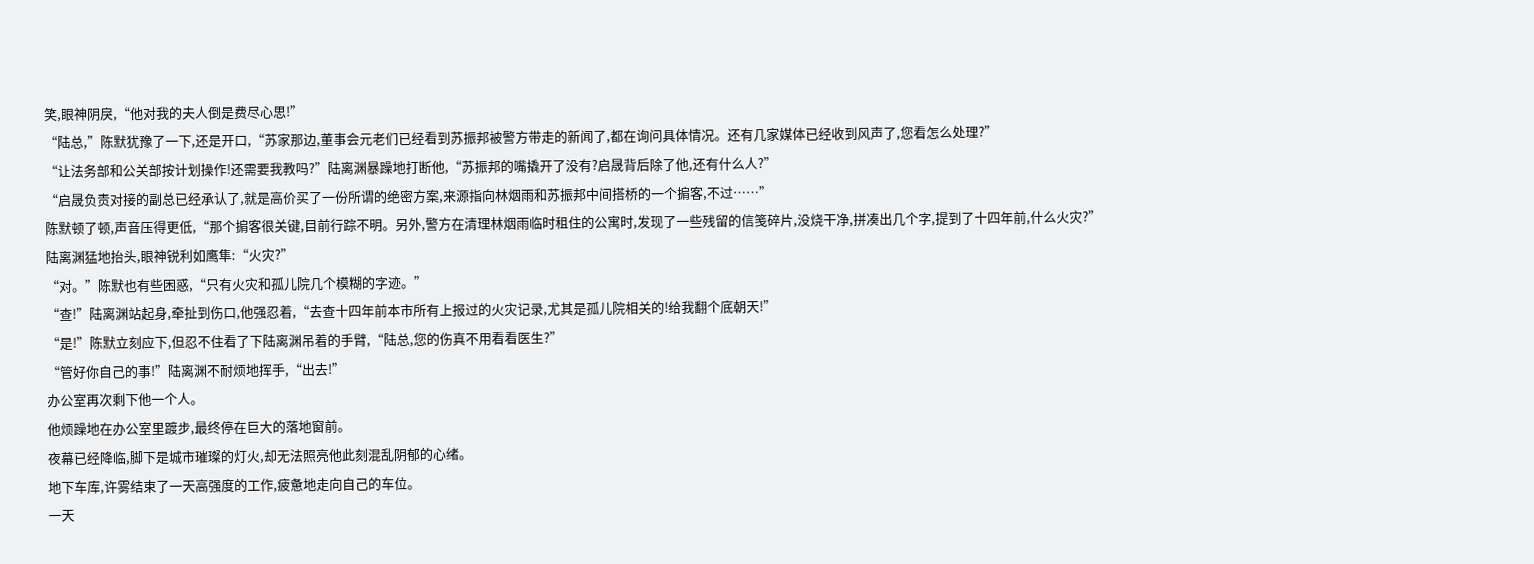笑,眼神阴戾,“他对我的夫人倒是费尽心思!”
“陆总,”陈默犹豫了一下,还是开口,“苏家那边,董事会元老们已经看到苏振邦被警方带走的新闻了,都在询问具体情况。还有几家媒体已经收到风声了,您看怎么处理?”
“让法务部和公关部按计划操作!还需要我教吗?”陆离渊暴躁地打断他,“苏振邦的嘴撬开了没有?启晟背后除了他,还有什么人?”
“启晟负责对接的副总已经承认了,就是高价买了一份所谓的绝密方案,来源指向林烟雨和苏振邦中间搭桥的一个掮客,不过……”
陈默顿了顿,声音压得更低,“那个掮客很关键,目前行踪不明。另外,警方在清理林烟雨临时租住的公寓时,发现了一些残留的信笺碎片,没烧干净,拼凑出几个字,提到了十四年前,什么火灾?”
陆离渊猛地抬头,眼神锐利如鹰隼:“火灾?”
“对。”陈默也有些困惑,“只有火灾和孤儿院几个模糊的字迹。”
“查!”陆离渊站起身,牵扯到伤口,他强忍着,“去查十四年前本市所有上报过的火灾记录,尤其是孤儿院相关的!给我翻个底朝天!”
“是!”陈默立刻应下,但忍不住看了下陆离渊吊着的手臂,“陆总,您的伤真不用看看医生?”
“管好你自己的事!”陆离渊不耐烦地挥手,“出去!”
办公室再次剩下他一个人。
他烦躁地在办公室里踱步,最终停在巨大的落地窗前。
夜幕已经降临,脚下是城市璀璨的灯火,却无法照亮他此刻混乱阴郁的心绪。
地下车库,许雾结束了一天高强度的工作,疲惫地走向自己的车位。
一天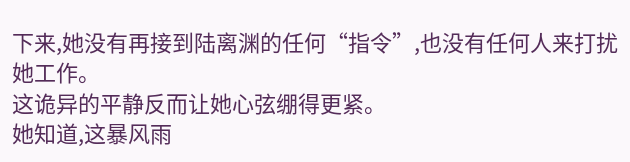下来,她没有再接到陆离渊的任何“指令”,也没有任何人来打扰她工作。
这诡异的平静反而让她心弦绷得更紧。
她知道,这暴风雨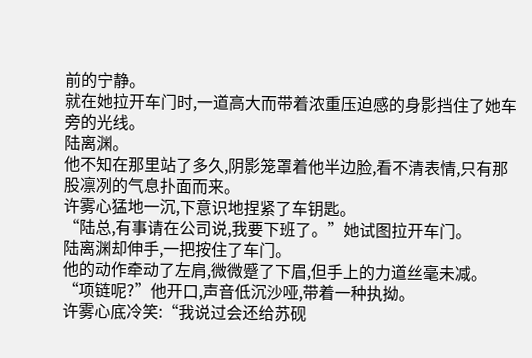前的宁静。
就在她拉开车门时,一道高大而带着浓重压迫感的身影挡住了她车旁的光线。
陆离渊。
他不知在那里站了多久,阴影笼罩着他半边脸,看不清表情,只有那股凛冽的气息扑面而来。
许雾心猛地一沉,下意识地捏紧了车钥匙。
“陆总,有事请在公司说,我要下班了。”她试图拉开车门。
陆离渊却伸手,一把按住了车门。
他的动作牵动了左肩,微微蹙了下眉,但手上的力道丝毫未减。
“项链呢?”他开口,声音低沉沙哑,带着一种执拗。
许雾心底冷笑:“我说过会还给苏砚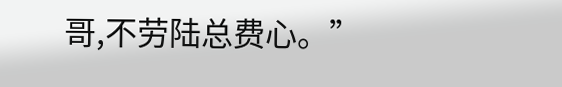哥,不劳陆总费心。”